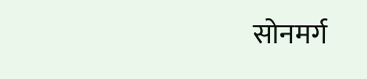सोनमर्ग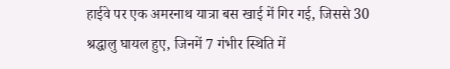हाईवे पर एक अमरनाथ यात्रा बस खाई में गिर गई, जिससे 30 श्रद्धालु घायल हुए, जिनमें 7 गंभीर स्थिति में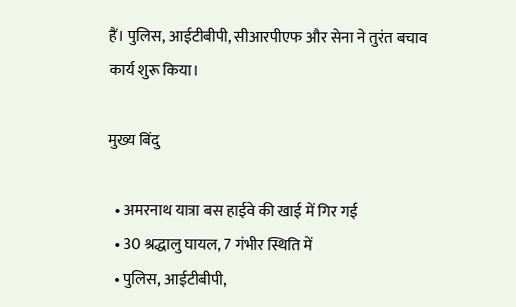हैं। पुलिस, आईटीबीपी, सीआरपीएफ और सेना ने तुरंत बचाव कार्य शुरू किया।

मुख्य बिंदु

  • अमरनाथ यात्रा बस हाईवे की खाई में गिर गई
  • 30 श्रद्धालु घायल, 7 गंभीर स्थिति में
  • पुलिस, आईटीबीपी,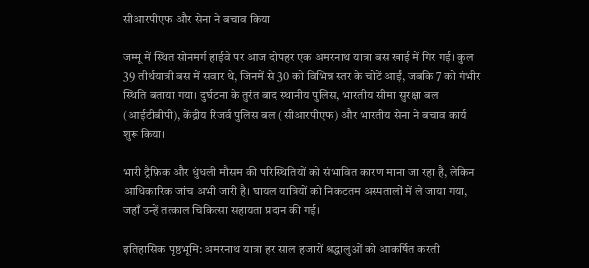सीआरपीएफ और सेना ने बचाव किया

जम्मू में स्थित सोनमर्ग हाईवे पर आज दोपहर एक अमरनाथ यात्रा बस खाई में गिर गई। कुल 39 तीर्थयात्री बस में सवार थे, जिनमें से 30 को विभिन्न स्तर के चोटें आईं, जबकि 7 को गंभीर स्थिति बताया गया। दुर्घटना के तुरंत बाद स्थानीय पुलिस, भारतीय सीमा सुरक्षा बल (आईटीबीपी), केंद्रीय रिजर्व पुलिस बल (सीआरपीएफ) और भारतीय सेना ने बचाव कार्य शुरू किया।

भारी ट्रैफ़िक और धुंधली मौसम की परिस्थितियों को संभावित कारण माना जा रहा है, लेकिन आधिकारिक जांच अभी जारी है। घायल यात्रियों को निकटतम अस्पतालों में ले जाया गया, जहाँ उन्हें तत्काल चिकित्सा सहायता प्रदान की गई।

इतिहासिक पृष्ठभूमि: अमरनाथ यात्रा हर साल हजारों श्रद्धालुओं को आकर्षित करती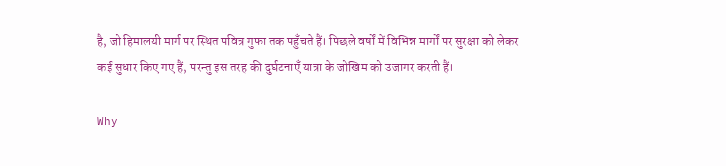है, जो हिमालयी मार्ग पर स्थित पवित्र गुफा तक पहुँचते हैं। पिछले वर्षों में विभिन्न मार्गों पर सुरक्षा को लेकर कई सुधार किए गए हैं, परन्तु इस तरह की दुर्घटनाएँ यात्रा के जोखिम को उजागर करती हैं।

Why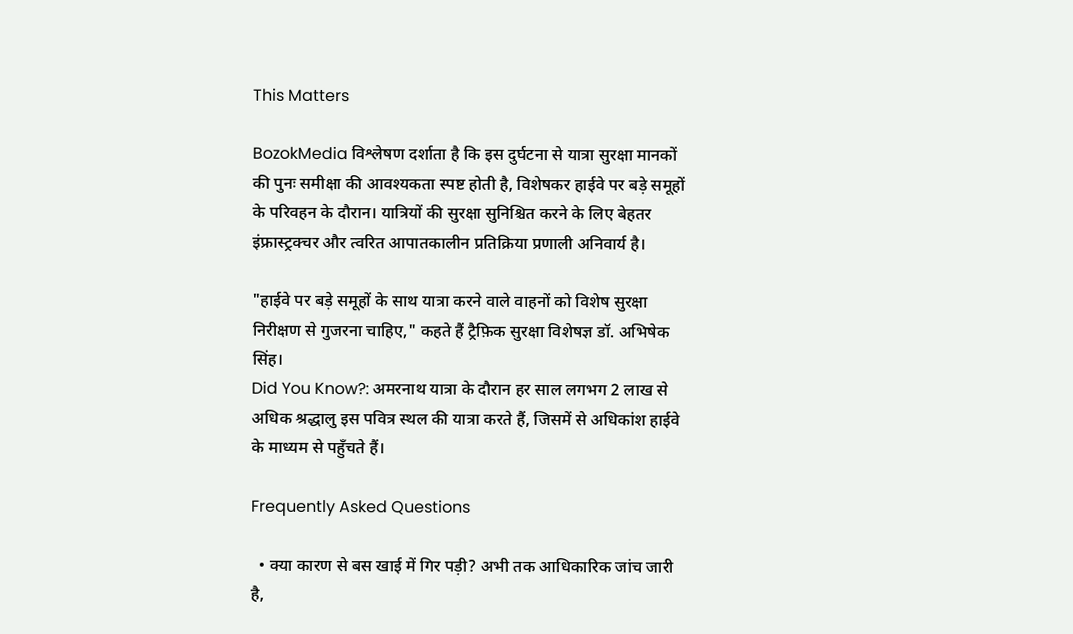This Matters

BozokMedia विश्लेषण दर्शाता है कि इस दुर्घटना से यात्रा सुरक्षा मानकों की पुनः समीक्षा की आवश्यकता स्पष्ट होती है, विशेषकर हाईवे पर बड़े समूहों के परिवहन के दौरान। यात्रियों की सुरक्षा सुनिश्चित करने के लिए बेहतर इंफ्रास्ट्रक्चर और त्वरित आपातकालीन प्रतिक्रिया प्रणाली अनिवार्य है।

"हाईवे पर बड़े समूहों के साथ यात्रा करने वाले वाहनों को विशेष सुरक्षा निरीक्षण से गुजरना चाहिए," कहते हैं ट्रैफ़िक सुरक्षा विशेषज्ञ डॉ. अभिषेक सिंह।
Did You Know?: अमरनाथ यात्रा के दौरान हर साल लगभग 2 लाख से अधिक श्रद्धालु इस पवित्र स्थल की यात्रा करते हैं, जिसमें से अधिकांश हाईवे के माध्यम से पहुँचते हैं।

Frequently Asked Questions

  • क्या कारण से बस खाई में गिर पड़ी? अभी तक आधिकारिक जांच जारी है,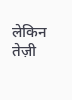लेकिन तेज़ी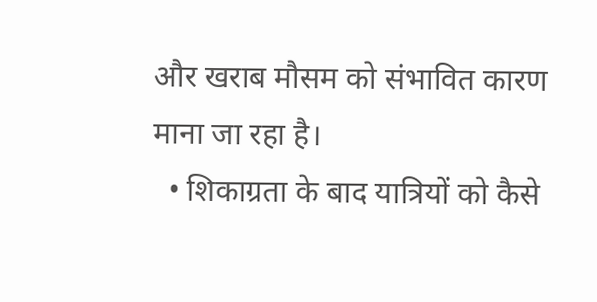और खराब मौसम को संभावित कारण माना जा रहा है।
  • शिकाग्रता के बाद यात्रियों को कैसे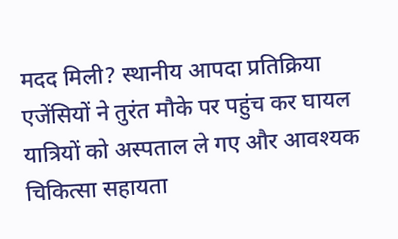मदद मिली? स्थानीय आपदा प्रतिक्रिया एजेंसियों ने तुरंत मौके पर पहुंच कर घायल यात्रियों को अस्पताल ले गए और आवश्यक चिकित्सा सहायता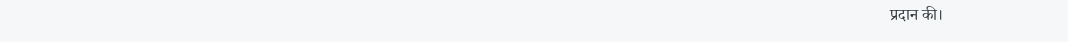प्रदान की।